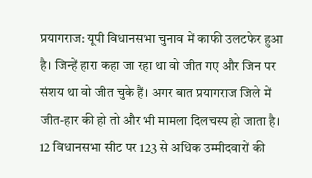प्रयागराज: यूपी विधानसभा चुनाव में काफी उलटफेर हुआ है। जिन्हें हारा कहा जा रहा था वो जीत गए और जिन पर संशय था वो जीत चुके हैं। अगर बात प्रयागराज जिले में जीत-हार की हो तो और भी मामला दिलचस्प हो जाता है। 12 विधानसभा सीट पर 123 से अधिक उम्मीदवारों की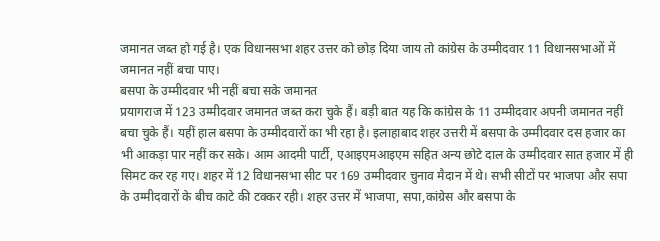जमानत जब्त हो गई है। एक विधानसभा शहर उत्तर को छोड़ दिया जाय तो कांग्रेस के उम्मीदवार 11 विधानसभाओं में जमानत नहीं बचा पाए।
बसपा के उम्मीदवार भी नहीं बचा सके जमानत
प्रयागराज में 123 उम्मीदवार जमानत जब्त करा चुके हैं। बड़ी बात यह कि कांग्रेस के 11 उम्मीदवार अपनी जमानत नहीं बचा चुके हैं। यहीं हाल बसपा के उम्मीदवारों का भी रहा है। इलाहाबाद शहर उत्तरी में बसपा के उम्मीदवार दस हजार का भी आकड़ा पार नहीं कर सके। आम आदमी पार्टी, एआइएमआइएम सहित अन्य छोटे दाल के उम्मीदवार सात हजार में ही सिमट कर रह गए। शहर में 12 विधानसभा सीट पर 169 उम्मीदवार चुनाव मैदान में थे। सभी सीटों पर भाजपा और सपा के उम्मीदवारों के बीच काटे की टक्कर रही। शहर उत्तर में भाजपा, सपा,कांग्रेस और बसपा के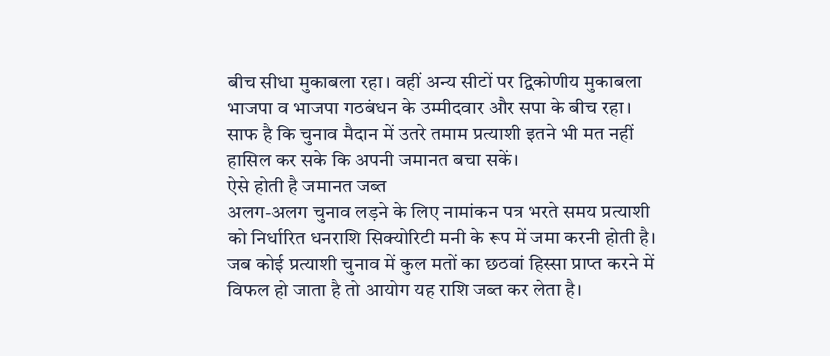बीच सीधा मुकाबला रहा। वहीं अन्य सीटों पर द्विकोणीय मुकाबला भाजपा व भाजपा गठबंधन के उम्मीदवार और सपा के बीच रहा। साफ है कि चुनाव मैदान में उतरे तमाम प्रत्याशी इतने भी मत नहीं हासिल कर सके कि अपनी जमानत बचा सकें।
ऐसे होती है जमानत जब्त
अलग-अलग चुनाव लड़ने के लिए नामांकन पत्र भरते समय प्रत्याशी को निर्धारित धनराशि सिक्योरिटी मनी के रूप में जमा करनी होती है। जब कोई प्रत्याशी चुनाव में कुल मतों का छठवां हिस्सा प्राप्त करने में विफल हो जाता है तो आयोग यह राशि जब्त कर लेता है।